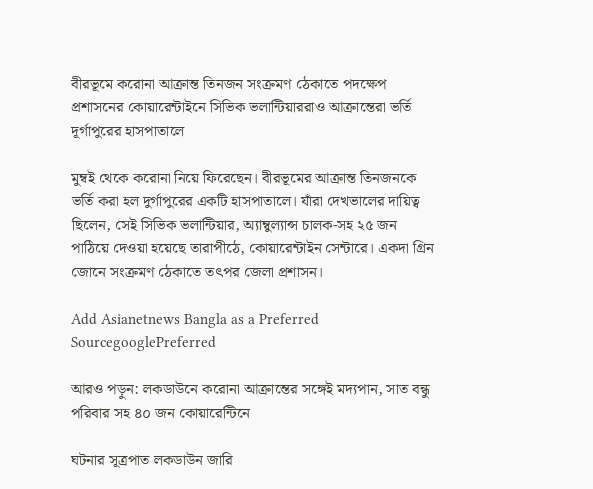বীরভূমে করোনা আক্রান্ত তিনজন সংক্রমণ ঠেকাতে পদক্ষেপ প্রশাসনের কোয়ারেন্টাইনে সিভিক ভলান্টিয়াররাও আক্রান্তেরা ভর্তি দূর্গাপুরের হাসপাতালে

মুম্বই থেকে করোনা নিয়ে ফিরেছেন। বীরভূমের আক্রান্ত তিনজনকে ভর্তি করা হল দুর্গাপুরের একটি হাসপাতালে। যাঁরা দেখভালের দায়িত্ব ছিলেন, সেই সিভিক ভলান্টিয়ার, অ্যাম্বুল্যান্স চালক-সহ ২৫ জন পাঠিয়ে দেওয়া হয়েছে তারাপীঠে, কোয়ারেন্টাইন সেন্টারে। একদা গ্রিন জোনে সংক্রমণ ঠেকাতে তৎপর জেলা প্রশাসন।

Add Asianetnews Bangla as a Preferred SourcegooglePreferred

আরও পড়ুন: লকডাউনে করোনা আক্রান্তের সঙ্গেই মদ্যপান, সাত বন্ধু পরিবার সহ ৪০ জন কোয়ারেন্টিনে

ঘটনার সূত্রপাত লকডাউন জারি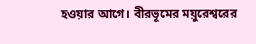হওয়ার আগে। বীরভূমের ময়ুরেশ্বরের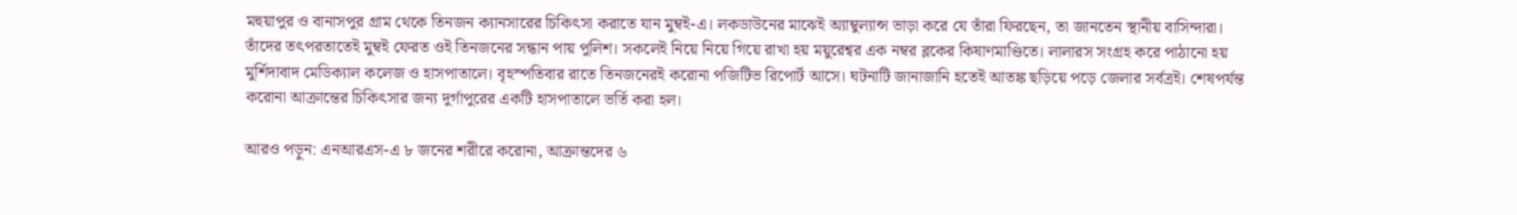মহুয়াপুর ও বানাসপুর গ্রাম থেকে তিনজন ক্যানসারের চিকিৎসা করাতে যান মুম্বই-এ। লকডাউনের মাঝেই অ্যাম্বুল্যান্স ভাড়া করে যে তাঁরা ফিরছেন, তা জানতেন স্থানীয় বাসিন্দারা। তাঁদের তৎপরতাতেই মুম্বই ফেরত ওই তিনজনের সন্ধান পায় পুলিশ। সকলেই নিয়ে নিয়ে গিয়ে রাখা হয় ময়ুরেশ্বর এক নম্বর ব্লকের কিষাণমাণ্ডিতে। লালারস সংগ্রহ করে পাঠানো হয় মুর্শিদাবাদ মেডিক্যাল কলেজ ও হাসপাতালে। বৃহস্পতিবার রাতে তিনজনেরই করোনা পজিটিভ রিপোর্ট আসে। ঘটনাটি জানাজানি হতেই আতঙ্ক ছড়িয়ে পড়ে জেলার সর্বত্রই। শেষপর্যন্ত করোনা আক্রান্তের চিকিৎসার জন্য দুর্গাপুরের একটি হাসপাতালে ভর্তি করা হল।

আরও পড়ুন: এনআরএস-এ ৮ জনের শরীরে করোনা, আক্রান্তদের ৬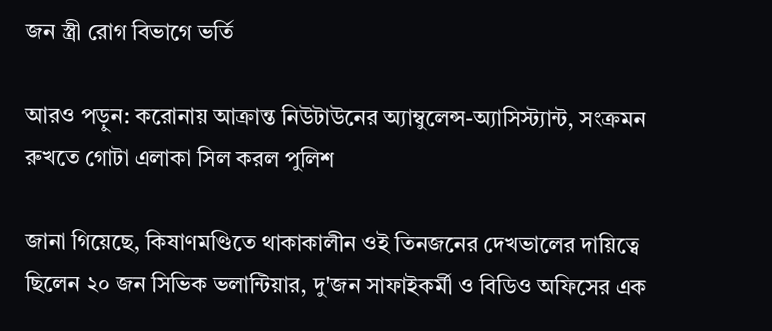জন স্ত্রী রোগ বিভাগে ভর্তি

আরও পড়ুন: করোনায় আক্রান্ত নিউটাউনের অ্যাম্বুলেন্স-অ্যাসিস্ট্যান্ট, সংক্রমন রুখতে গোটা এলাকা সিল করল পুলিশ

জানা গিয়েছে, কিষাণমণ্ডিতে থাকাকালীন ওই তিনজনের দেখভালের দায়িত্বে ছিলেন ২০ জন সিভিক ভলান্টিয়ার, দু'জন সাফাইকর্মী ও বিডিও অফিসের এক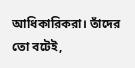আধিকারিকরা। তাঁদের তো বটেই,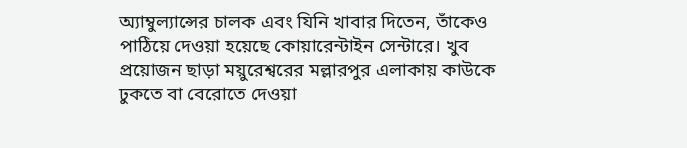অ্যাম্বুল্যান্সের চালক এবং যিনি খাবার দিতেন, তাঁকেও পাঠিয়ে দেওয়া হয়েছে কোয়ারেন্টাইন সেন্টারে। খুব প্রয়োজন ছাড়া ময়ুরেশ্বরের মল্লারপুর এলাকায় কাউকে ঢুকতে বা বেরোতে দেওয়া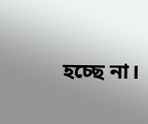হচ্ছে না।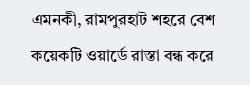এমনকী, রামপুরহাট শহরে বেশ কয়েকটি ওয়ার্ডে রাস্তা বন্ধ করে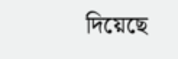দিয়েছে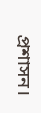প্রশাসন।